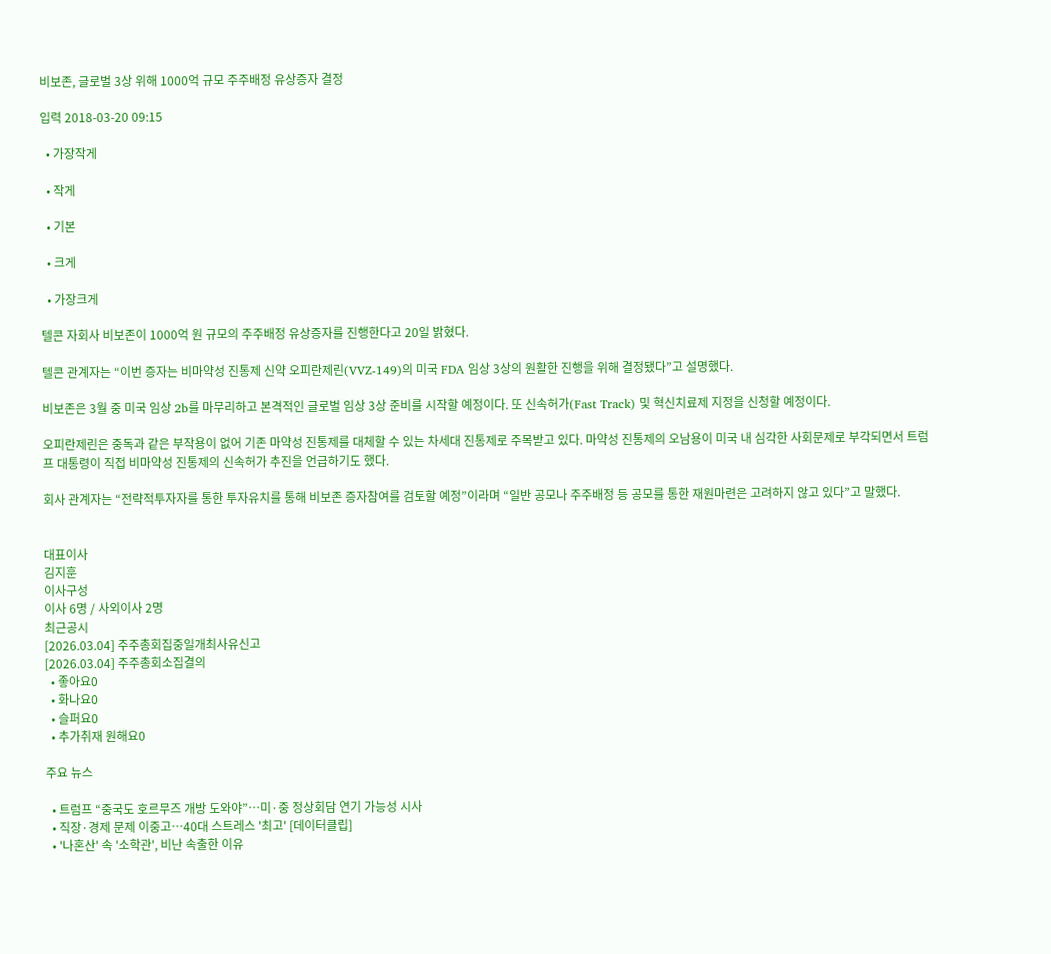비보존, 글로벌 3상 위해 1000억 규모 주주배정 유상증자 결정

입력 2018-03-20 09:15

  • 가장작게

  • 작게

  • 기본

  • 크게

  • 가장크게

텔콘 자회사 비보존이 1000억 원 규모의 주주배정 유상증자를 진행한다고 20일 밝혔다.

텔콘 관계자는 “이번 증자는 비마약성 진통제 신약 오피란제린(VVZ-149)의 미국 FDA 임상 3상의 원활한 진행을 위해 결정됐다”고 설명했다.

비보존은 3월 중 미국 임상 2b를 마무리하고 본격적인 글로벌 임상 3상 준비를 시작할 예정이다. 또 신속허가(Fast Track) 및 혁신치료제 지정을 신청할 예정이다.

오피란제린은 중독과 같은 부작용이 없어 기존 마약성 진통제를 대체할 수 있는 차세대 진통제로 주목받고 있다. 마약성 진통제의 오남용이 미국 내 심각한 사회문제로 부각되면서 트럼프 대통령이 직접 비마약성 진통제의 신속허가 추진을 언급하기도 했다.

회사 관계자는 “전략적투자자를 통한 투자유치를 통해 비보존 증자참여를 검토할 예정”이라며 “일반 공모나 주주배정 등 공모를 통한 재원마련은 고려하지 않고 있다”고 말했다.


대표이사
김지훈
이사구성
이사 6명 / 사외이사 2명
최근공시
[2026.03.04] 주주총회집중일개최사유신고
[2026.03.04] 주주총회소집결의
  • 좋아요0
  • 화나요0
  • 슬퍼요0
  • 추가취재 원해요0

주요 뉴스

  • 트럼프 “중국도 호르무즈 개방 도와야”…미·중 정상회담 연기 가능성 시사
  • 직장·경제 문제 이중고…40대 스트레스 '최고' [데이터클립]
  • '나혼산' 속 '소학관', 비난 속출한 이유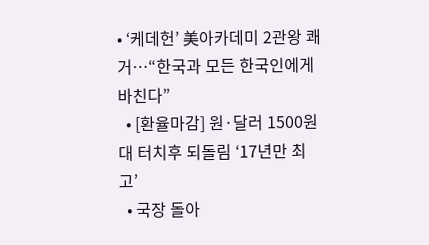• ‘케데헌’ 美아카데미 2관왕 쾌거⋯“한국과 모든 한국인에게 바친다”
  • [환율마감] 원·달러 1500원대 터치후 되돌림 ‘17년만 최고’
  • 국장 돌아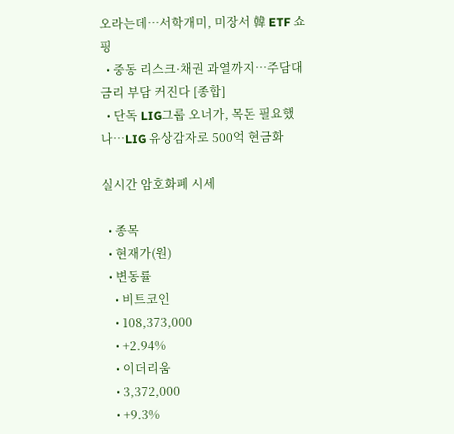오라는데…서학개미, 미장서 韓 ETF 쇼핑
  • 중동 리스크·채권 과열까지…주담대 금리 부담 커진다 [종합]
  • 단독 LIG그룹 오너가, 목돈 필요했나…LIG 유상감자로 500억 현금화

실시간 암호화폐 시세

  • 종목
  • 현재가(원)
  • 변동률
    • 비트코인
    • 108,373,000
    • +2.94%
    • 이더리움
    • 3,372,000
    • +9.3%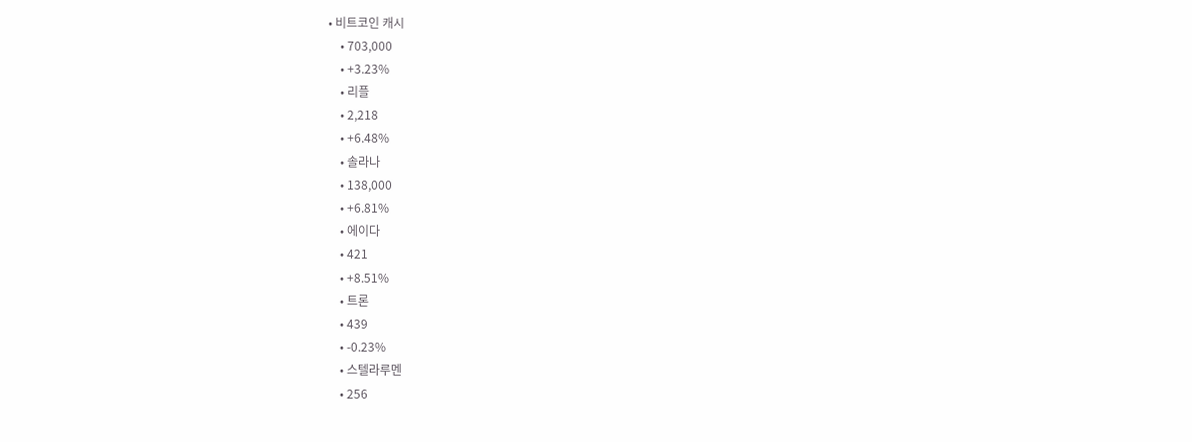• 비트코인 캐시
    • 703,000
    • +3.23%
    • 리플
    • 2,218
    • +6.48%
    • 솔라나
    • 138,000
    • +6.81%
    • 에이다
    • 421
    • +8.51%
    • 트론
    • 439
    • -0.23%
    • 스텔라루멘
    • 256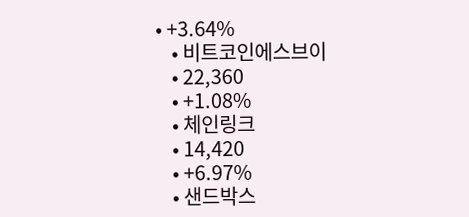• +3.64%
    • 비트코인에스브이
    • 22,360
    • +1.08%
    • 체인링크
    • 14,420
    • +6.97%
    • 샌드박스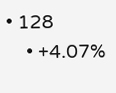• 128
    • +4.07%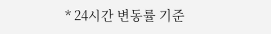* 24시간 변동률 기준